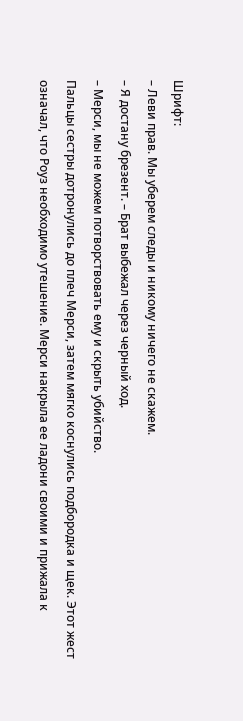Шрифт:
– Леви прав. Мы уберем следы и никому ничего не скажем.
– Я достану брезент. – Брат выбежал через черный ход.
– Мерси, мы не можем потворствовать ему и скрыть убийство.
Пальцы сестры дотронулись до плеч Мерси, затем мягко коснулись подбородка и щек. Этот жест означал, что Роуз необходимо утешение. Мерси накрыла ее ладони своими и прижала к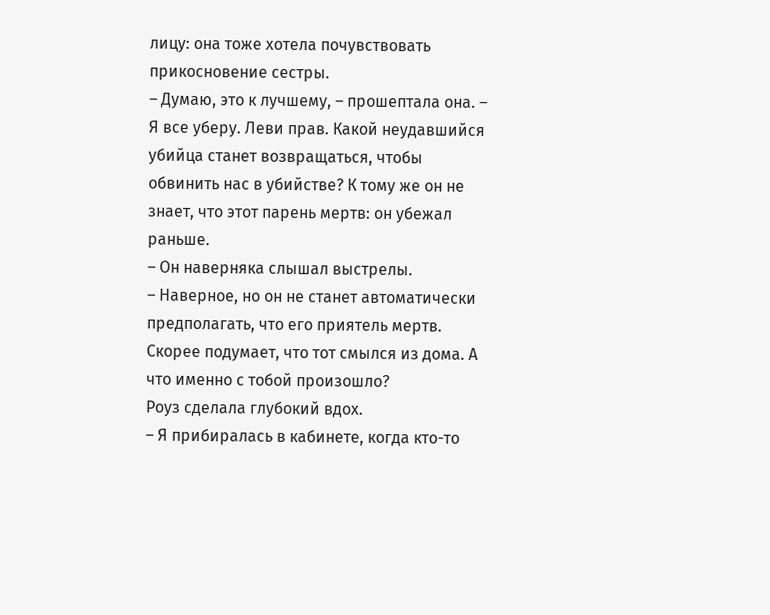лицу: она тоже хотела почувствовать прикосновение сестры.
– Думаю, это к лучшему, – прошептала она. – Я все уберу. Леви прав. Какой неудавшийся убийца станет возвращаться, чтобы обвинить нас в убийстве? К тому же он не знает, что этот парень мертв: он убежал раньше.
– Он наверняка слышал выстрелы.
– Наверное, но он не станет автоматически предполагать, что его приятель мертв. Скорее подумает, что тот смылся из дома. А что именно с тобой произошло?
Роуз сделала глубокий вдох.
– Я прибиралась в кабинете, когда кто-то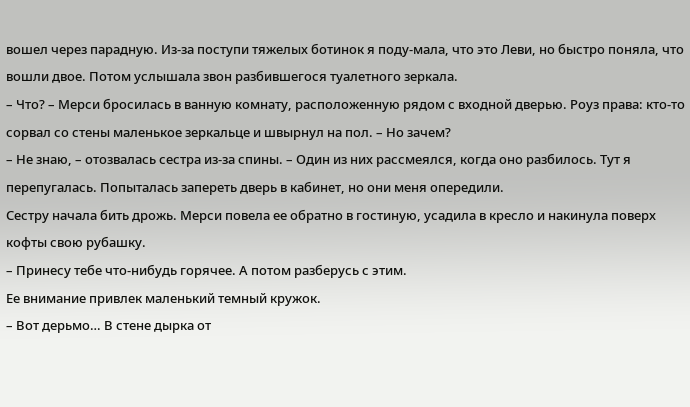вошел через парадную. Из-за поступи тяжелых ботинок я поду-мала, что это Леви, но быстро поняла, что вошли двое. Потом услышала звон разбившегося туалетного зеркала.
– Что? – Мерси бросилась в ванную комнату, расположенную рядом с входной дверью. Роуз права: кто-то сорвал со стены маленькое зеркальце и швырнул на пол. – Но зачем?
– Не знаю, – отозвалась сестра из-за спины. – Один из них рассмеялся, когда оно разбилось. Тут я перепугалась. Попыталась запереть дверь в кабинет, но они меня опередили.
Сестру начала бить дрожь. Мерси повела ее обратно в гостиную, усадила в кресло и накинула поверх кофты свою рубашку.
– Принесу тебе что-нибудь горячее. А потом разберусь с этим.
Ее внимание привлек маленький темный кружок.
– Вот дерьмо… В стене дырка от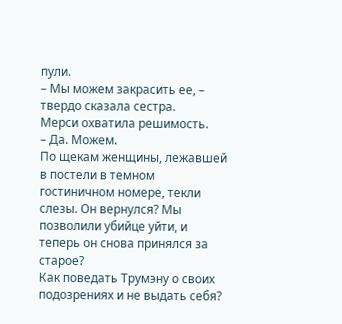пули.
– Мы можем закрасить ее, – твердо сказала сестра.
Мерси охватила решимость.
– Да. Можем.
По щекам женщины, лежавшей в постели в темном гостиничном номере, текли слезы. Он вернулся? Мы позволили убийце уйти, и теперь он снова принялся за старое?
Как поведать Трумэну о своих подозрениях и не выдать себя?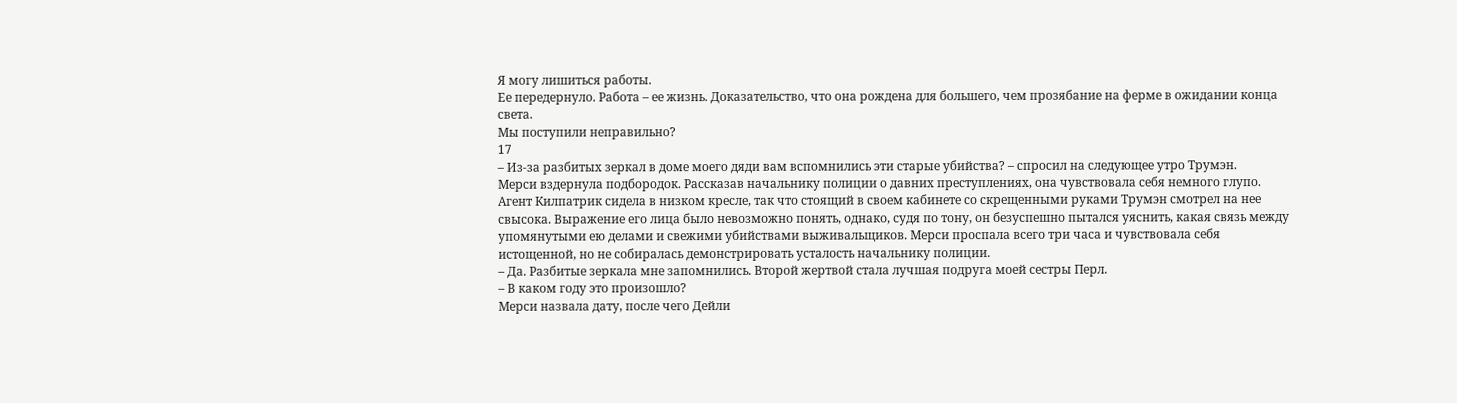Я могу лишиться работы.
Ее передернуло. Работа – ее жизнь. Доказательство, что она рождена для большего, чем прозябание на ферме в ожидании конца света.
Мы поступили неправильно?
17
– Из-за разбитых зеркал в доме моего дяди вам вспомнились эти старые убийства? – спросил на следующее утро Трумэн.
Мерси вздернула подбородок. Рассказав начальнику полиции о давних преступлениях, она чувствовала себя немного глупо. Агент Килпатрик сидела в низком кресле, так что стоящий в своем кабинете со скрещенными руками Трумэн смотрел на нее свысока. Выражение его лица было невозможно понять, однако, судя по тону, он безуспешно пытался уяснить, какая связь между упомянутыми ею делами и свежими убийствами выживальщиков. Мерси проспала всего три часа и чувствовала себя истощенной, но не собиралась демонстрировать усталость начальнику полиции.
– Да. Разбитые зеркала мне запомнились. Второй жертвой стала лучшая подруга моей сестры Перл.
– В каком году это произошло?
Мерси назвала дату, после чего Дейли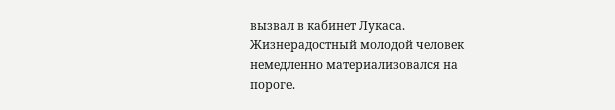вызвал в кабинет Лукаса. Жизнерадостный молодой человек немедленно материализовался на пороге.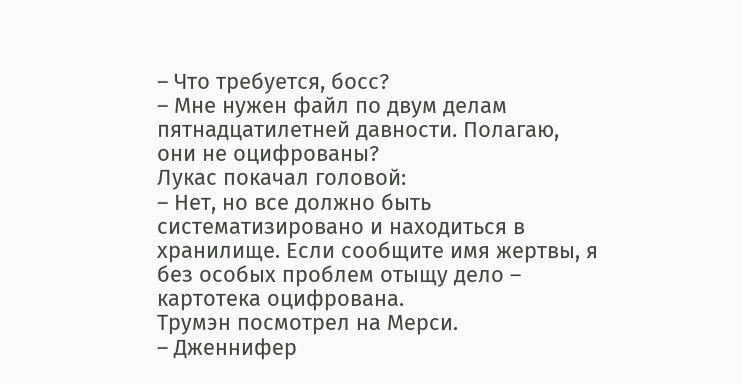– Что требуется, босс?
– Мне нужен файл по двум делам пятнадцатилетней давности. Полагаю, они не оцифрованы?
Лукас покачал головой:
– Нет, но все должно быть систематизировано и находиться в хранилище. Если сообщите имя жертвы, я без особых проблем отыщу дело – картотека оцифрована.
Трумэн посмотрел на Мерси.
– Дженнифер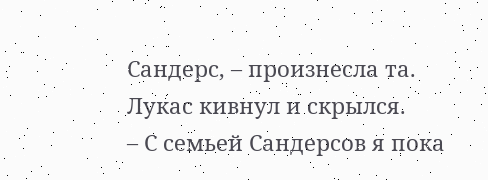Сандерс, – произнесла та.
Лукас кивнул и скрылся.
– С семьей Сандерсов я пока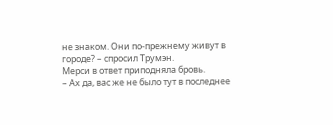не знаком. Они по-прежнему живут в городе? – спросил Трумэн.
Мерси в ответ приподняла бровь.
– Ах да, вас же не было тут в последнее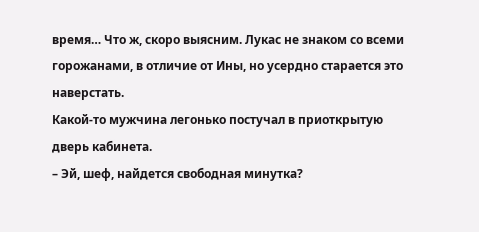время… Что ж, скоро выясним. Лукас не знаком со всеми горожанами, в отличие от Ины, но усердно старается это наверстать.
Какой-то мужчина легонько постучал в приоткрытую дверь кабинета.
– Эй, шеф, найдется свободная минутка?